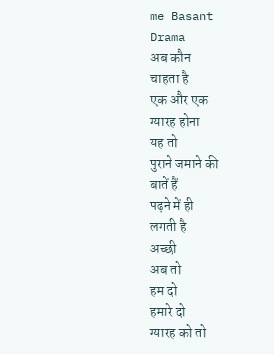me Basant
Drama
अब कौन
चाहता है
एक और एक
ग्यारह होना
यह तो
पुराने जमाने की
बातें हैं
पढ़ने में ही
लगती है
अच्छी
अब तो
हम दो
हमारे दो
ग्यारह को तो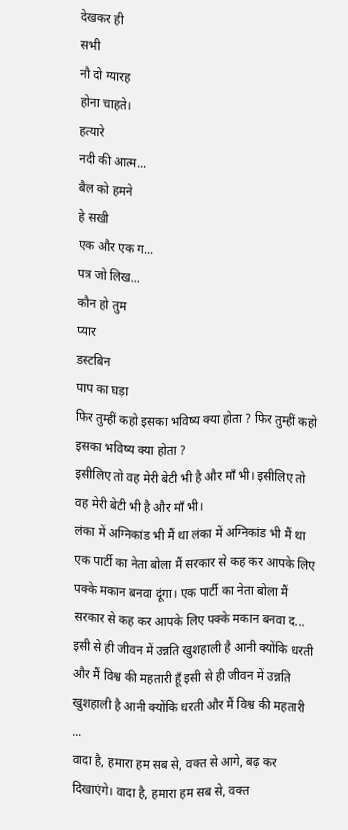देखकर ही
सभी
नौ दो ग्यारह
होना चाहते।
हत्यारे
नदी की आत्म...
बैल को हमने
हे सखी
एक और एक ग...
पत्र जो लिख...
कौन हो तुम
प्यार
डस्टबिन
पाप का घड़ा
फिर तुम्हीं कहो इसका भविष्य क्या होता ? फिर तुम्हीं कहो इसका भविष्य क्या होता ?
इसीलिए तो वह मेरी बेटी भी है और माँ भी। इसीलिए तो वह मेरी बेटी भी है और माँ भी।
लंका में अग्निकांड भी मैं था लंका में अग्निकांड भी मैं था
एक पार्टी का नेता बोला मैं सरकार से कह कर आपके लिए पक्के मकान बनवा दूंगा। एक पार्टी का नेता बोला मैं सरकार से कह कर आपके लिए पक्के मकान बनवा द...
इसी से ही जीवन में उन्नति खुशहाली है आनी क्योंकि धरती और मैं विश्व की महतारी हूँ इसी से ही जीवन में उन्नति खुशहाली है आनी क्योंकि धरती और मैं विश्व की महतारी ...
वादा है, हमारा हम सब से, वक्त से आगे, बढ़ कर दिखाएंगे। वादा है, हमारा हम सब से, वक्त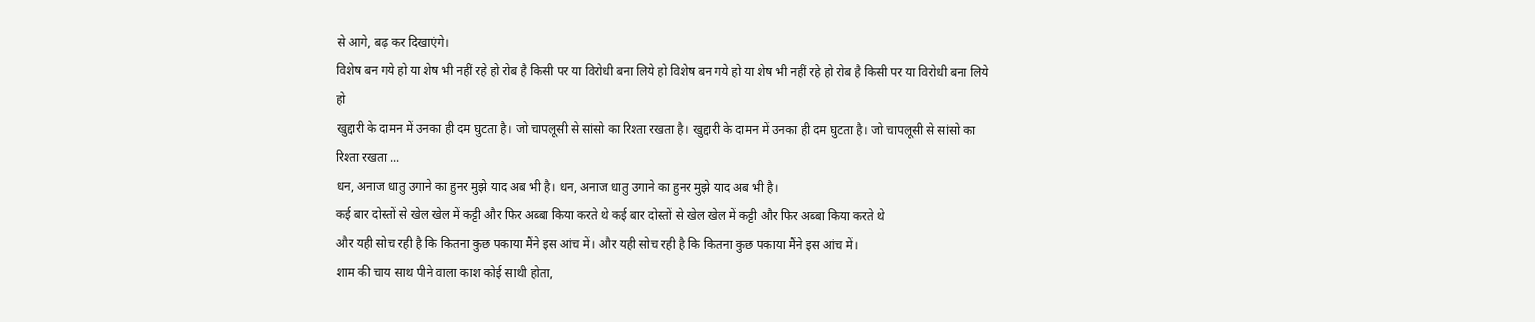से आगे, बढ़ कर दिखाएंगे।
विशेष बन गये हो या शेष भी नहीं रहे हो रोब है किसी पर या विरोधी बना लिये हो विशेष बन गये हो या शेष भी नहीं रहे हो रोब है किसी पर या विरोधी बना लिये हो
खुद्दारी के दामन में उनका ही दम घुटता है। जो चापलूसी से सांसो का रिश्ता रखता है। खुद्दारी के दामन में उनका ही दम घुटता है। जो चापलूसी से सांसो का रिश्ता रखता ...
धन, अनाज धातु उगाने का हुनर मुझे याद अब भी है। धन, अनाज धातु उगाने का हुनर मुझे याद अब भी है।
कई बार दोस्तों से खेल खेल में कट्टी और फिर अब्बा किया करते थे कई बार दोस्तों से खेल खेल में कट्टी और फिर अब्बा किया करते थे
और यही सोच रही है कि कितना कुछ पकाया मैंने इस आंच में। और यही सोच रही है कि कितना कुछ पकाया मैंने इस आंच में।
शाम की चाय साथ पीने वाला काश कोई साथी होता,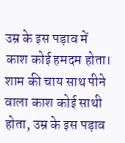उम्र के इस पड़ाव में काश कोई हमदम होता। शाम की चाय साथ पीने वाला काश कोई साथी होता, उम्र के इस पड़ाव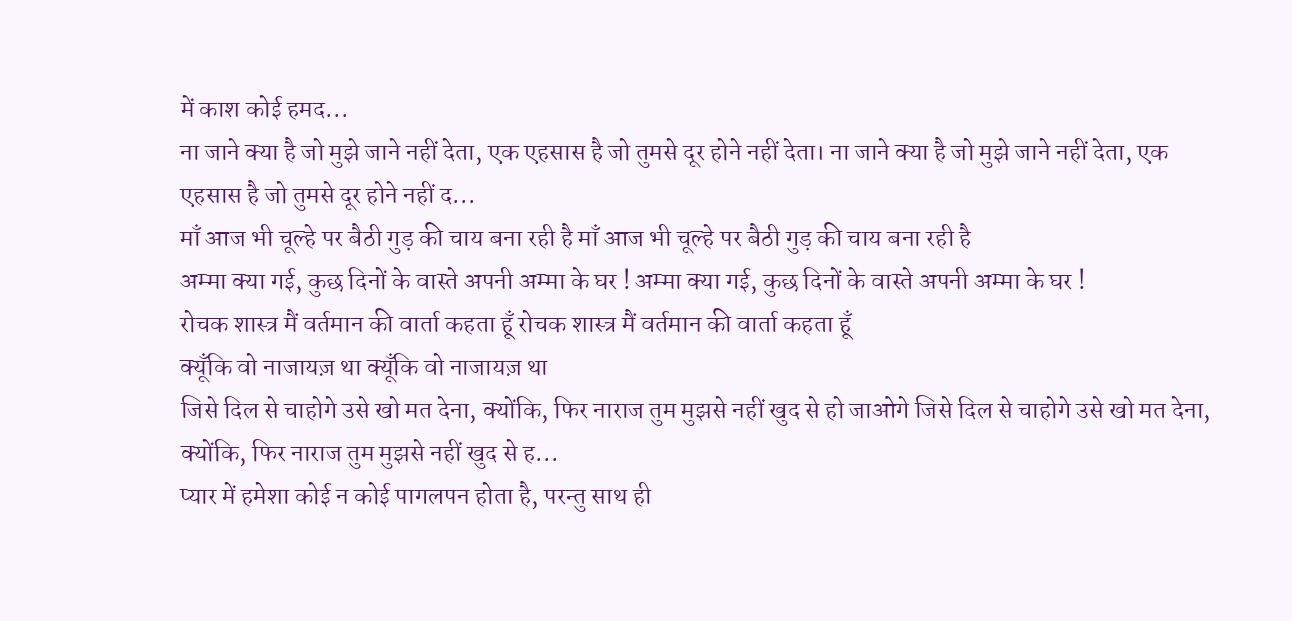में काश कोई हमद...
ना जाने क्या है जो मुझे जाने नहीं देता, एक एहसास है जो तुमसे दूर होने नहीं देता। ना जाने क्या है जो मुझे जाने नहीं देता, एक एहसास है जो तुमसे दूर होने नहीं द...
माँ आज भी चूल्हे पर बैठी गुड़ की चाय बना रही है माँ आज भी चूल्हे पर बैठी गुड़ की चाय बना रही है
अम्मा क्या गई, कुछ दिनों के वास्ते अपनी अम्मा के घर ! अम्मा क्या गई, कुछ दिनों के वास्ते अपनी अम्मा के घर !
रोचक शास्त्र मैं वर्तमान की वार्ता कहता हूँ रोचक शास्त्र मैं वर्तमान की वार्ता कहता हूँ
क्यूँकि वो नाजायज़ था क्यूँकि वो नाजायज़ था
जिसे दिल से चाहोगे उसे खो मत देना, क्योंकि, फिर नाराज तुम मुझसे नहीं खुद से हो जाओगे जिसे दिल से चाहोगे उसे खो मत देना, क्योंकि, फिर नाराज तुम मुझसे नहीं खुद से ह...
प्यार में हमेशा कोई न कोई पागलपन होता है, परन्तु साथ ही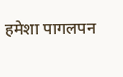हमेशा पागलपन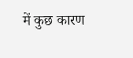में कुछ कारण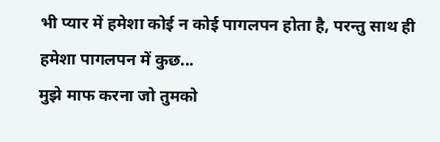भी प्यार में हमेशा कोई न कोई पागलपन होता है, परन्तु साथ ही हमेशा पागलपन में कुछ...
मुझे माफ करना जो तुमको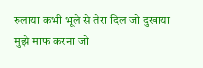रुलाया कभी भूले से तेरा दिल जो दुखाया मुझे माफ करना जो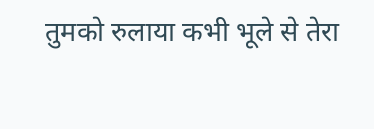तुमको रुलाया कभी भूले से तेरा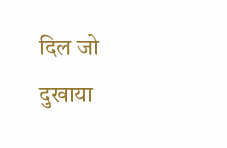दिल जो दुखाया